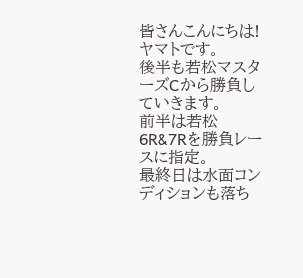皆さんこんにちは!ヤマトです。
後半も若松マスターズCから勝負していきます。
前半は若松6R&7Rを勝負レースに指定。
最終日は水面コンディションも落ち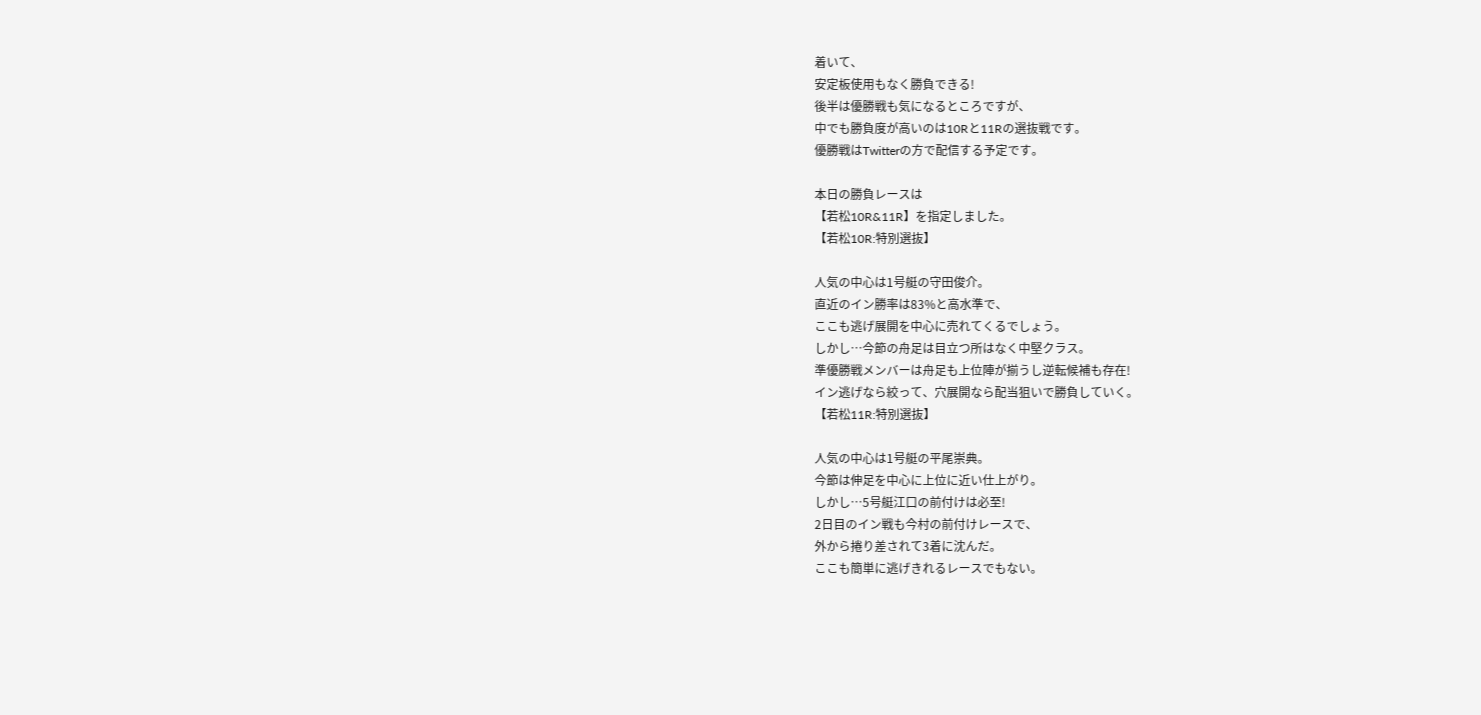着いて、
安定板使用もなく勝負できる!
後半は優勝戦も気になるところですが、
中でも勝負度が高いのは10Rと11Rの選抜戦です。
優勝戦はTwitterの方で配信する予定です。

本日の勝負レースは
【若松10R&11R】を指定しました。
【若松10R:特別選抜】

人気の中心は1号艇の守田俊介。
直近のイン勝率は83%と高水準で、
ここも逃げ展開を中心に売れてくるでしょう。
しかし…今節の舟足は目立つ所はなく中堅クラス。
準優勝戦メンバーは舟足も上位陣が揃うし逆転候補も存在!
イン逃げなら絞って、穴展開なら配当狙いで勝負していく。
【若松11R:特別選抜】

人気の中心は1号艇の平尾崇典。
今節は伸足を中心に上位に近い仕上がり。
しかし…5号艇江口の前付けは必至!
2日目のイン戦も今村の前付けレースで、
外から捲り差されて3着に沈んだ。
ここも簡単に逃げきれるレースでもない。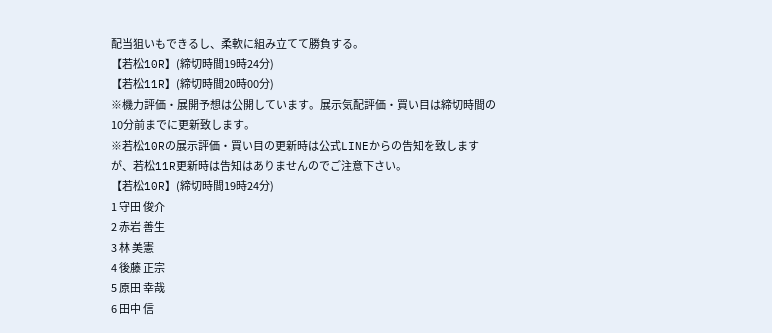配当狙いもできるし、柔軟に組み立てて勝負する。
【若松10R】(締切時間19時24分)
【若松11R】(締切時間20時00分)
※機力評価・展開予想は公開しています。展示気配評価・買い目は締切時間の10分前までに更新致します。
※若松10Rの展示評価・買い目の更新時は公式LINEからの告知を致しますが、若松11R更新時は告知はありませんのでご注意下さい。
【若松10R】(締切時間19時24分)
1 守田 俊介
2 赤岩 善生
3 林 美憲
4 後藤 正宗
5 原田 幸哉
6 田中 信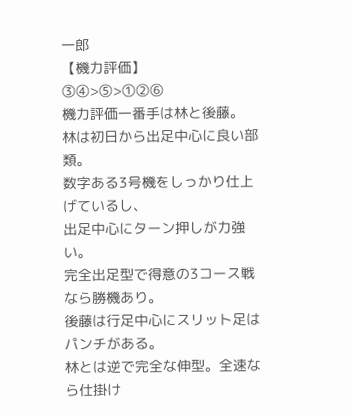一郎
【機力評価】
③④>⑤>①②⑥
機力評価一番手は林と後藤。
林は初日から出足中心に良い部類。
数字ある3号機をしっかり仕上げているし、
出足中心にターン押しが力強い。
完全出足型で得意の3コース戦なら勝機あり。
後藤は行足中心にスリット足はパンチがある。
林とは逆で完全な伸型。全速なら仕掛け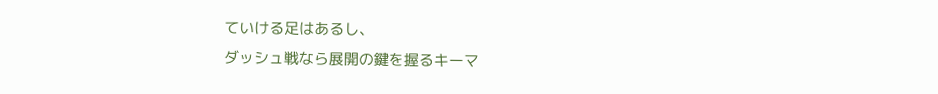ていける足はあるし、
ダッシュ戦なら展開の鍵を握るキーマ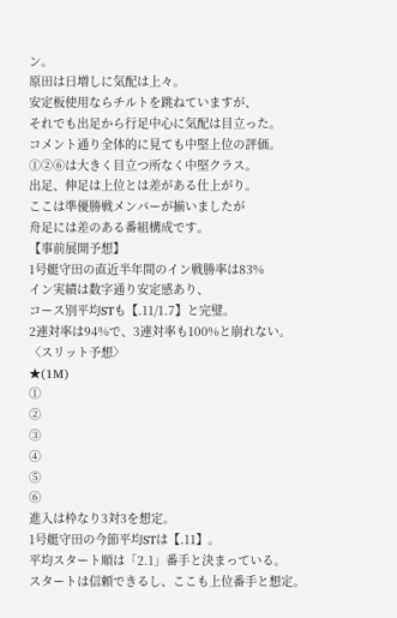ン。
原田は日増しに気配は上々。
安定板使用ならチルトを跳ねていますが、
それでも出足から行足中心に気配は目立った。
コメント通り全体的に見ても中堅上位の評価。
①②⑥は大きく目立つ所なく中堅クラス。
出足、伸足は上位とは差がある仕上がり。
ここは準優勝戦メンバーが揃いましたが
舟足には差のある番組構成です。
【事前展開予想】
1号艇守田の直近半年間のイン戦勝率は83%
イン実績は数字通り安定感あり、
コース別平均STも【.11/1.7】と完璧。
2連対率は94%で、3連対率も100%と崩れない。
〈スリット予想〉
★(1M)
①
②
③
④
⑤
⑥
進入は枠なり3対3を想定。
1号艇守田の今節平均STは【.11】。
平均スタート順は「2.1」番手と決まっている。
スタートは信頼できるし、ここも上位番手と想定。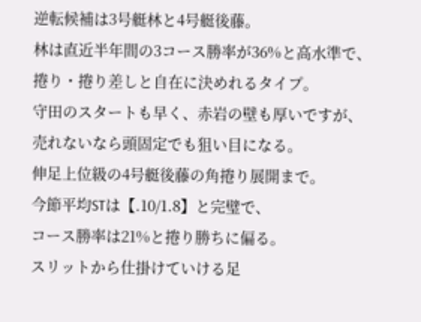逆転候補は3号艇林と4号艇後藤。
林は直近半年間の3コース勝率が36%と高水準で、
捲り・捲り差しと自在に決めれるタイプ。
守田のスタートも早く、赤岩の壁も厚いですが、
売れないなら頭固定でも狙い目になる。
伸足上位級の4号艇後藤の角捲り展開まで。
今節平均STは【.10/1.8】と完璧で、
コース勝率は21%と捲り勝ちに偏る。
スリットから仕掛けていける足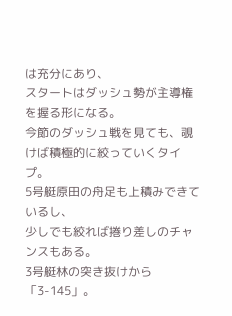は充分にあり、
スタートはダッシュ勢が主導権を握る形になる。
今節のダッシュ戦を見ても、覗けば積極的に絞っていくタイプ。
5号艇原田の舟足も上積みできているし、
少しでも絞れば捲り差しのチャンスもある。
3号艇林の突き抜けから「3-145」。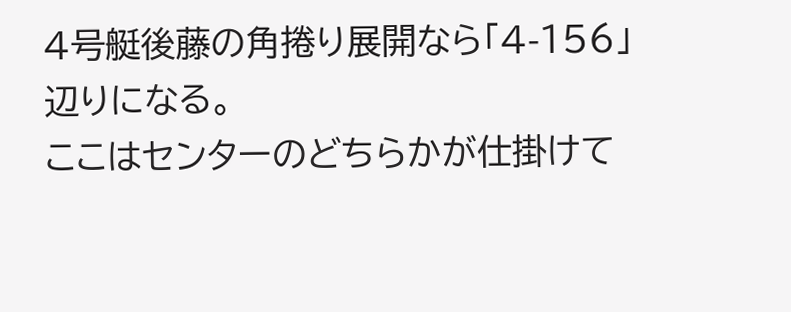4号艇後藤の角捲り展開なら「4-156」辺りになる。
ここはセンターのどちらかが仕掛けて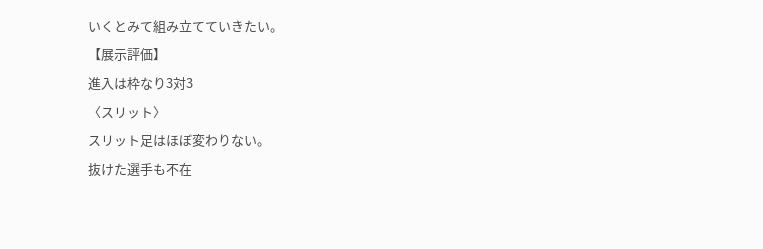いくとみて組み立てていきたい。
【展示評価】
進入は枠なり3対3
〈スリット〉
スリット足はほぼ変わりない。
抜けた選手も不在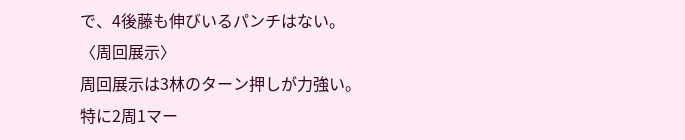で、4後藤も伸びいるパンチはない。
〈周回展示〉
周回展示は3林のターン押しが力強い。
特に2周1マー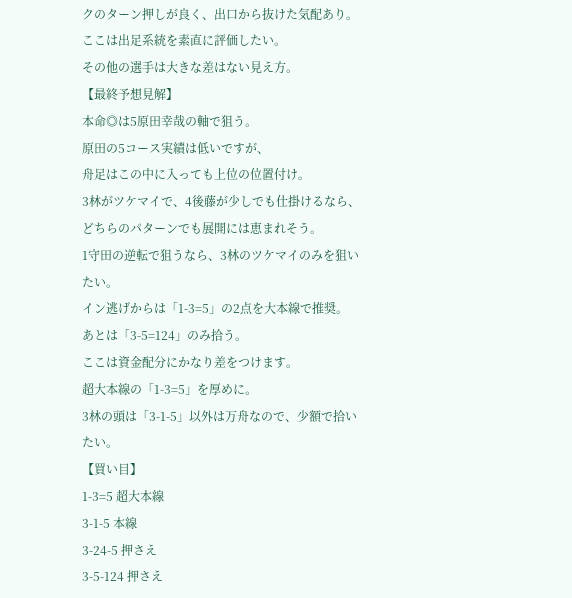クのターン押しが良く、出口から抜けた気配あり。
ここは出足系統を素直に評価したい。
その他の選手は大きな差はない見え方。
【最終予想見解】
本命◎は5原田幸哉の軸で狙う。
原田の5コース実績は低いですが、
舟足はこの中に入っても上位の位置付け。
3林がツケマイで、4後藤が少しでも仕掛けるなら、
どちらのパターンでも展開には恵まれそう。
1守田の逆転で狙うなら、3林のツケマイのみを狙いたい。
イン逃げからは「1-3=5」の2点を大本線で推奨。
あとは「3-5=124」のみ拾う。
ここは資金配分にかなり差をつけます。
超大本線の「1-3=5」を厚めに。
3林の頭は「3-1-5」以外は万舟なので、少額で拾いたい。
【買い目】
1-3=5 超大本線
3-1-5 本線
3-24-5 押さえ
3-5-124 押さえ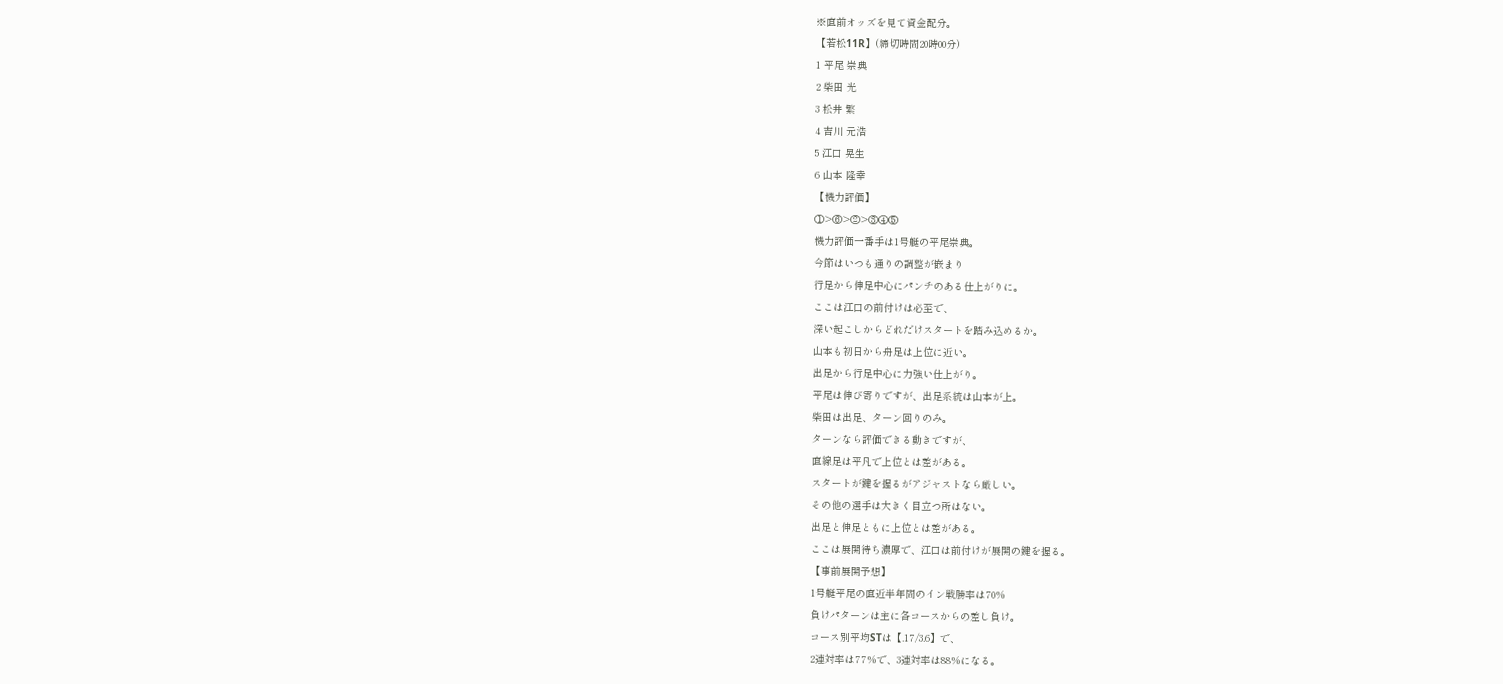※直前オッズを見て資金配分。
【若松11R】(締切時間20時00分)
1 平尾 崇典
2 柴田 光
3 松井 繁
4 吉川 元浩
5 江口 晃生
6 山本 隆幸
【機力評価】
①>⑥>②>③④⑤
機力評価一番手は1号艇の平尾崇典。
今節はいつも通りの調整が嵌まり
行足から伸足中心にパンチのある仕上がりに。
ここは江口の前付けは必至で、
深い起こしからどれだけスタートを踏み込めるか。
山本も初日から舟足は上位に近い。
出足から行足中心に力強い仕上がり。
平尾は伸び寄りですが、出足系統は山本が上。
柴田は出足、ターン回りのみ。
ターンなら評価できる動きですが、
直線足は平凡で上位とは差がある。
スタートが鍵を握るがアジャストなら厳しい。
その他の選手は大きく目立つ所はない。
出足と伸足ともに上位とは差がある。
ここは展開待ち濃厚で、江口は前付けが展開の鍵を握る。
【事前展開予想】
1号艇平尾の直近半年間のイン戦勝率は70%
負けパターンは主に各コースからの差し負け。
コース別平均STは【.17/3.6】で、
2連対率は77%で、3連対率は88%になる。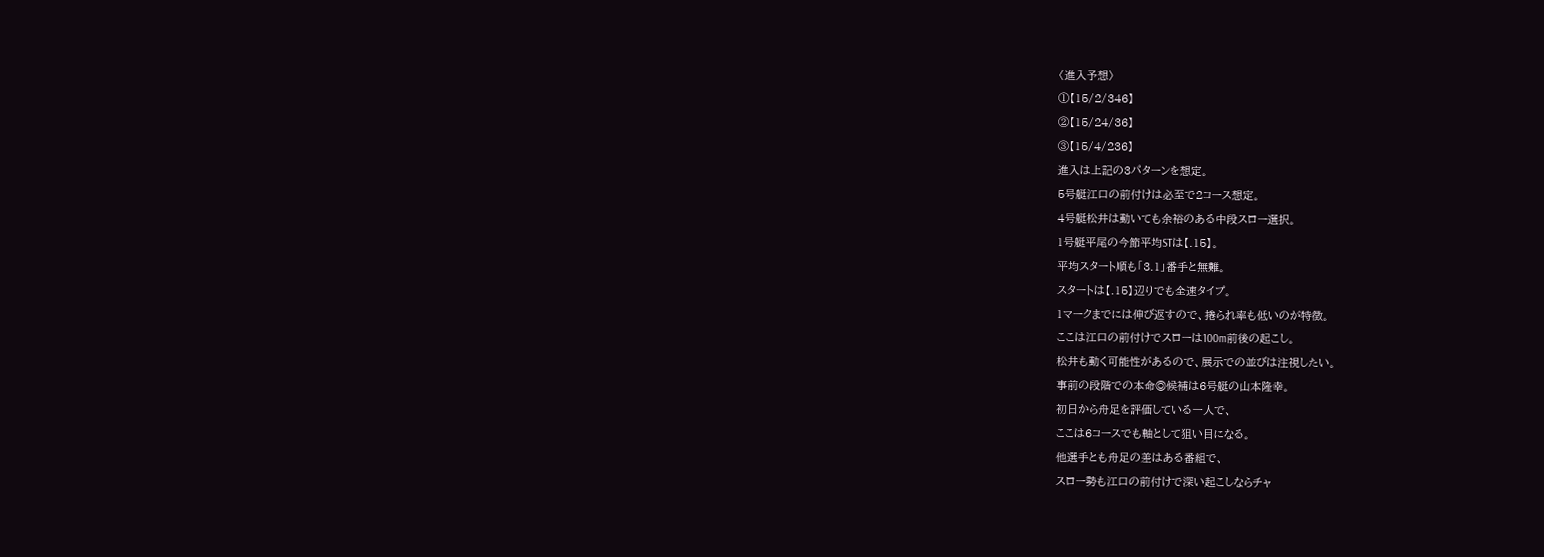〈進入予想〉
①【15/2/346】
②【15/24/36】
③【15/4/236】
進入は上記の3パターンを想定。
5号艇江口の前付けは必至で2コース想定。
4号艇松井は動いても余裕のある中段スロー選択。
1号艇平尾の今節平均STは【.15】。
平均スタート順も「3.1」番手と無難。
スタートは【.15】辺りでも全速タイプ。
1マークまでには伸び返すので、捲られ率も低いのが特徴。
ここは江口の前付けでスローは100m前後の起こし。
松井も動く可能性があるので、展示での並びは注視したい。
事前の段階での本命◎候補は6号艇の山本隆幸。
初日から舟足を評価している一人で、
ここは6コースでも軸として狙い目になる。
他選手とも舟足の差はある番組で、
スロー勢も江口の前付けで深い起こしならチャ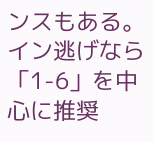ンスもある。
イン逃げなら「1-6」を中心に推奨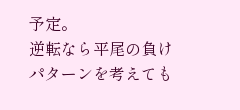予定。
逆転なら平尾の負けパターンを考えても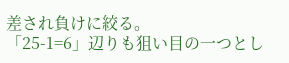差され負けに絞る。
「25-1=6」辺りも狙い目の一つとし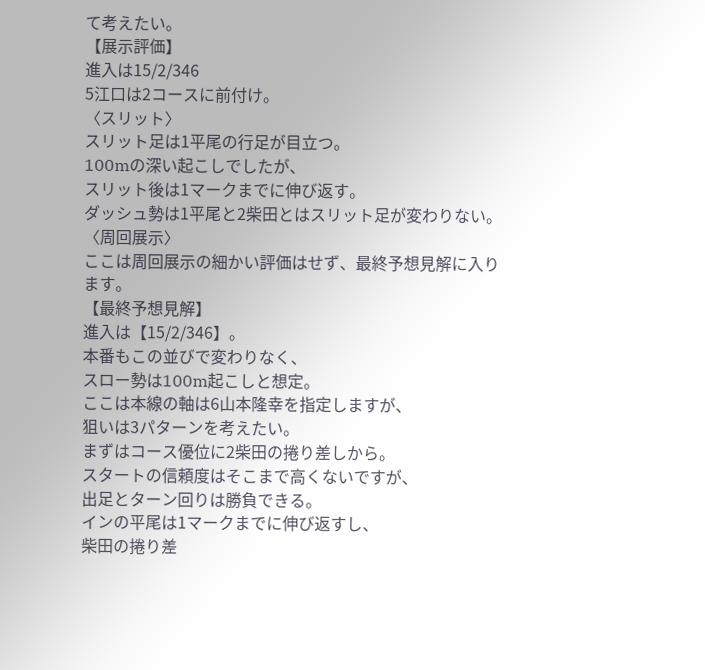て考えたい。
【展示評価】
進入は15/2/346
5江口は2コースに前付け。
〈スリット〉
スリット足は1平尾の行足が目立つ。
100mの深い起こしでしたが、
スリット後は1マークまでに伸び返す。
ダッシュ勢は1平尾と2柴田とはスリット足が変わりない。
〈周回展示〉
ここは周回展示の細かい評価はせず、最終予想見解に入ります。
【最終予想見解】
進入は【15/2/346】。
本番もこの並びで変わりなく、
スロー勢は100m起こしと想定。
ここは本線の軸は6山本隆幸を指定しますが、
狙いは3パターンを考えたい。
まずはコース優位に2柴田の捲り差しから。
スタートの信頼度はそこまで高くないですが、
出足とターン回りは勝負できる。
インの平尾は1マークまでに伸び返すし、
柴田の捲り差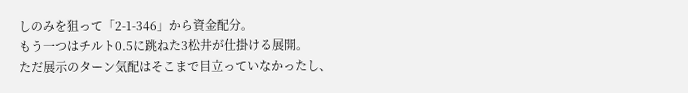しのみを狙って「2-1-346」から資金配分。
もう一つはチルト0.5に跳ねた3松井が仕掛ける展開。
ただ展示のターン気配はそこまで目立っていなかったし、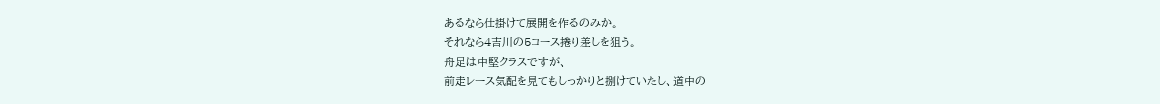あるなら仕掛けて展開を作るのみか。
それなら4吉川の5コース捲り差しを狙う。
舟足は中堅クラスですが、
前走レース気配を見てもしっかりと捌けていたし、道中の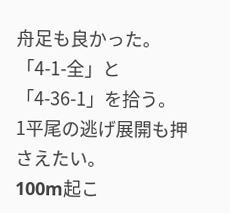舟足も良かった。
「4-1-全」と「4-36-1」を拾う。
1平尾の逃げ展開も押さえたい。
100m起こ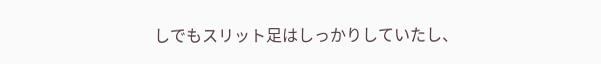しでもスリット足はしっかりしていたし、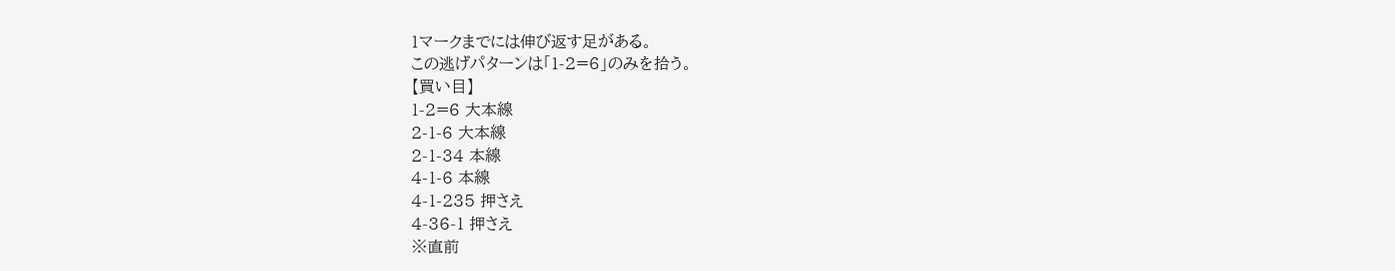1マークまでには伸び返す足がある。
この逃げパターンは「1-2=6」のみを拾う。
【買い目】
1-2=6 大本線
2-1-6 大本線
2-1-34 本線
4-1-6 本線
4-1-235 押さえ
4-36-1 押さえ
※直前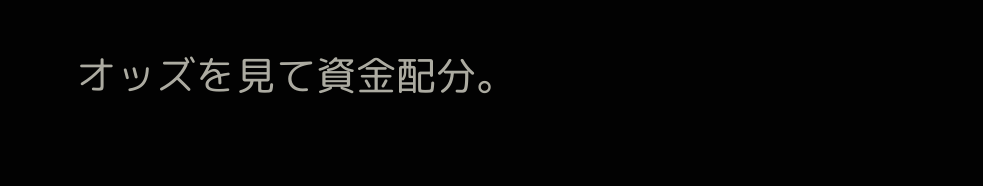オッズを見て資金配分。